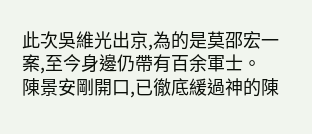此次吳維光出京,為的是莫邵宏一案,至今身邊仍帶有百余軍士。
陳景安剛開口,已徹底緩過神的陳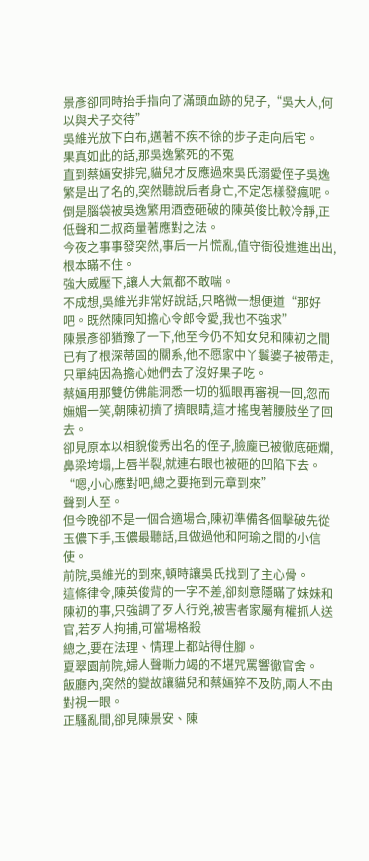景彥卻同時抬手指向了滿頭血跡的兒子,“吳大人,何以與犬子交待”
吳維光放下白布,邁著不疾不徐的步子走向后宅。
果真如此的話,那吳逸繁死的不冤
直到蔡婳安排完,貓兒才反應過來吳氏溺愛侄子吳逸繁是出了名的,突然聽說后者身亡,不定怎樣發瘋呢。
倒是腦袋被吳逸繁用酒壺砸破的陳英俊比較冷靜,正低聲和二叔商量著應對之法。
今夜之事事發突然,事后一片慌亂,值守衙役進進出出,根本瞞不住。
強大威壓下,讓人大氣都不敢喘。
不成想,吳維光非常好說話,只略微一想便道“那好吧。既然陳同知擔心令郎令愛,我也不強求”
陳景彥卻猶豫了一下,他至今仍不知女兒和陳初之間已有了根深蒂固的關系,他不愿家中丫鬟婆子被帶走,只單純因為擔心她們去了沒好果子吃。
蔡婳用那雙仿佛能洞悉一切的狐眼再審視一回,忽而嫵媚一笑,朝陳初擠了擠眼睛,這才搖曳著腰肢坐了回去。
卻見原本以相貌俊秀出名的侄子,臉龐已被徹底砸爛,鼻梁垮塌,上唇半裂,就連右眼也被砸的凹陷下去。
“嗯,小心應對吧,總之要拖到元章到來”
聲到人至。
但今晚卻不是一個合適場合,陳初準備各個擊破先從玉儂下手,玉儂最聽話,且做過他和阿瑜之間的小信使。
前院,吳維光的到來,頓時讓吳氏找到了主心骨。
這條律令,陳英俊背的一字不差,卻刻意隱瞞了妹妹和陳初的事,只強調了歹人行兇,被害者家屬有權抓人送官,若歹人拘捕,可當場格殺
總之,要在法理、情理上都站得住腳。
夏翠園前院,婦人聲嘶力竭的不堪咒罵響徹官舍。
飯廳內,突然的變故讓貓兒和蔡婳猝不及防,兩人不由對視一眼。
正騷亂間,卻見陳景安、陳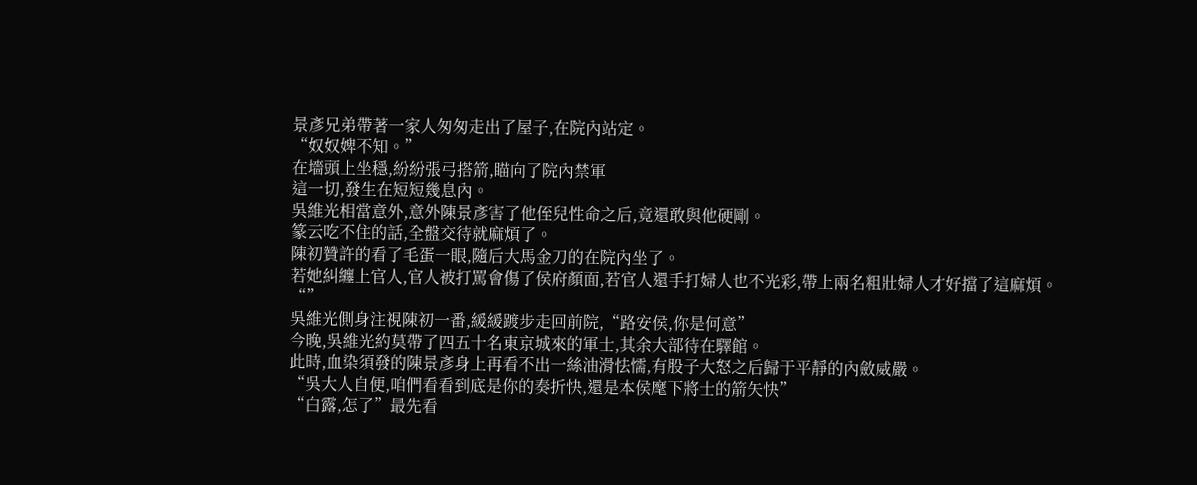景彥兄弟帶著一家人匆匆走出了屋子,在院內站定。
“奴奴婢不知。”
在墻頭上坐穩,紛紛張弓搭箭,瞄向了院內禁軍
這一切,發生在短短幾息內。
吳維光相當意外,意外陳景彥害了他侄兒性命之后,竟還敢與他硬剛。
篆云吃不住的話,全盤交待就麻煩了。
陳初贊許的看了毛蛋一眼,隨后大馬金刀的在院內坐了。
若她糾纏上官人,官人被打罵會傷了侯府顏面,若官人還手打婦人也不光彩,帶上兩名粗壯婦人才好擋了這麻煩。
“”
吳維光側身注視陳初一番,緩緩踱步走回前院,“路安侯,你是何意”
今晚,吳維光約莫帶了四五十名東京城來的軍士,其余大部待在驛館。
此時,血染須發的陳景彥身上再看不出一絲油滑怯懦,有股子大怒之后歸于平靜的內斂威嚴。
“吳大人自便,咱們看看到底是你的奏折快,還是本侯麾下將士的箭矢快”
“白露,怎了”最先看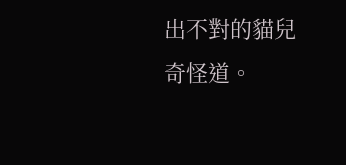出不對的貓兒奇怪道。